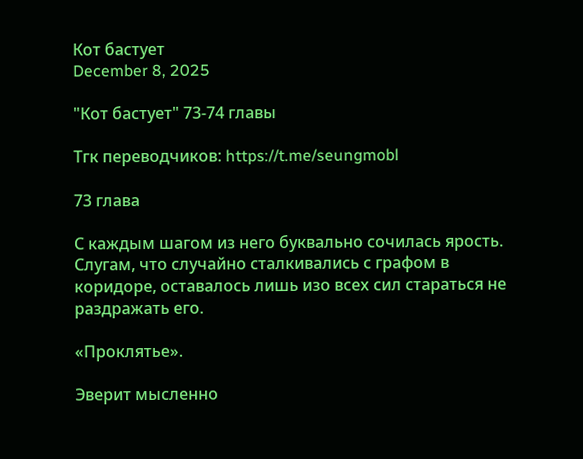Кот бастует
December 8, 2025

"Кот бастует" 73-74 главы

Тгк переводчиков: https://t.me/seungmobl

73 глава

С каждым шагом из него буквально сочилась ярость. Слугам, что случайно сталкивались с графом в коридоре, оставалось лишь изо всех сил стараться не раздражать его.

«Проклятье».

Эверит мысленно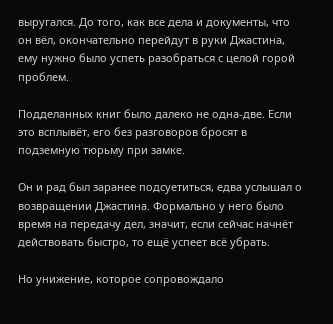выругался. До того, как все дела и документы, что он вёл, окончательно перейдут в руки Джастина, ему нужно было успеть разобраться с целой горой проблем.

Подделанных книг было далеко не одна-две. Если это всплывёт, его без разговоров бросят в подземную тюрьму при замке.

Он и рад был заранее подсуетиться, едва услышал о возвращении Джастина. Формально у него было время на передачу дел, значит, если сейчас начнёт действовать быстро, то ещё успеет всё убрать.

Но унижение, которое сопровождало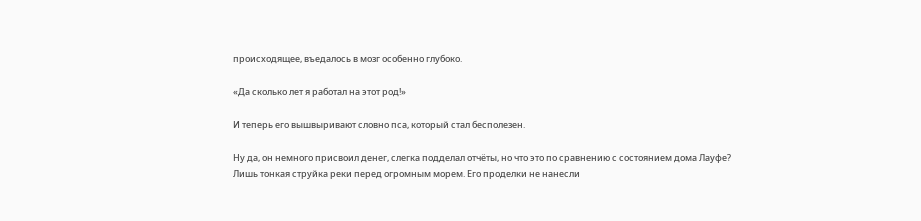происходящее, въедалось в мозг особенно глубоко.

«Да сколько лет я работал на этот род!»

И теперь его вышвыривают словно пса, который стал бесполезен.

Ну да, он немного присвоил денег, слегка подделал отчёты, но что это по сравнению с состоянием дома Лауфе? Лишь тонкая струйка реки перед огромным морем. Его проделки не нанесли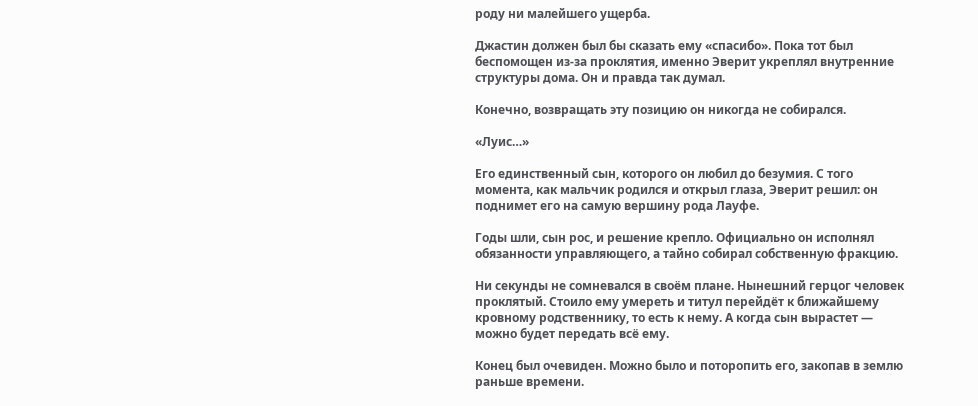роду ни малейшего ущерба.

Джастин должен был бы сказать ему «спасибо». Пока тот был беспомощен из-за проклятия, именно Эверит укреплял внутренние структуры дома. Он и правда так думал.

Конечно, возвращать эту позицию он никогда не собирался.

«Луис…»

Его единственный сын, которого он любил до безумия. С того момента, как мальчик родился и открыл глаза, Эверит решил: он поднимет его на самую вершину рода Лауфе.

Годы шли, сын рос, и решение крепло. Официально он исполнял обязанности управляющего, а тайно собирал собственную фракцию.

Ни секунды не сомневался в своём плане. Нынешний герцог человек проклятый. Стоило ему умереть и титул перейдёт к ближайшему кровному родственнику, то есть к нему. А когда сын вырастет — можно будет передать всё ему.

Конец был очевиден. Можно было и поторопить его, закопав в землю раньше времени.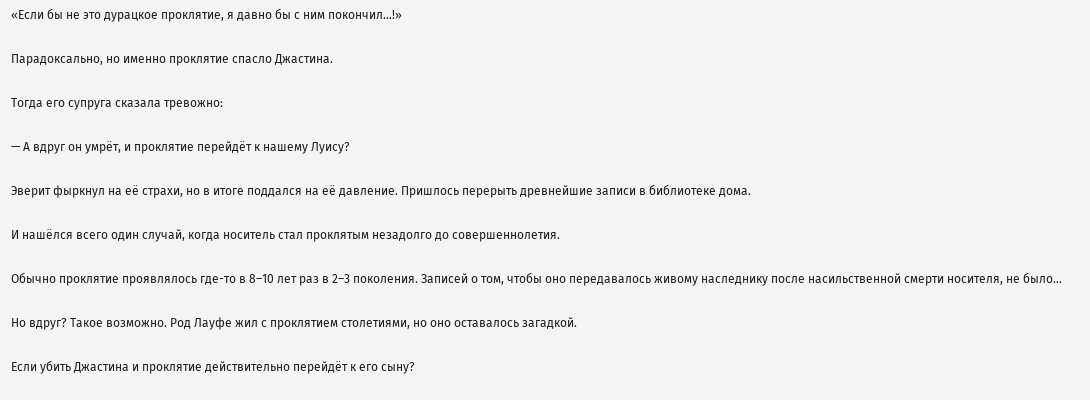«Если бы не это дурацкое проклятие, я давно бы с ним покончил…!»

Парадоксально, но именно проклятие спасло Джастина.

Тогда его супруга сказала тревожно:

— А вдруг он умрёт, и проклятие перейдёт к нашему Луису?

Эверит фыркнул на её страхи, но в итоге поддался на её давление. Пришлось перерыть древнейшие записи в библиотеке дома.

И нашёлся всего один случай, когда носитель стал проклятым незадолго до совершеннолетия.

Обычно проклятие проявлялось где-то в 8–10 лет раз в 2–3 поколения. Записей о том, чтобы оно передавалось живому наследнику после насильственной смерти носителя, не было…

Но вдруг? Такое возможно. Род Лауфе жил с проклятием столетиями, но оно оставалось загадкой.

Если убить Джастина и проклятие действительно перейдёт к его сыну?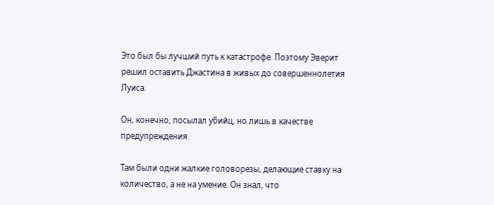Это был бы лучший путь к катастрофе. Поэтому Эверит решил оставить Джастина в живых до совершеннолетия Луиса.

Он, конечно, посылал убийц, но лишь в качестве предупреждения.

Там были одни жалкие головорезы, делающие ставку на количество, а не на умение. Он знал, что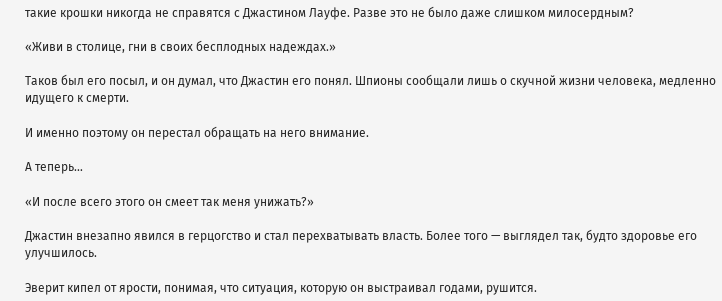такие крошки никогда не справятся с Джастином Лауфе. Разве это не было даже слишком милосердным?

«Живи в столице, гни в своих бесплодных надеждах.»

Таков был его посыл, и он думал, что Джастин его понял. Шпионы сообщали лишь о скучной жизни человека, медленно идущего к смерти.

И именно поэтому он перестал обращать на него внимание.

А теперь…

«И после всего этого он смеет так меня унижать?»

Джастин внезапно явился в герцогство и стал перехватывать власть. Более того — выглядел так, будто здоровье его улучшилось.

Эверит кипел от ярости, понимая, что ситуация, которую он выстраивал годами, рушится.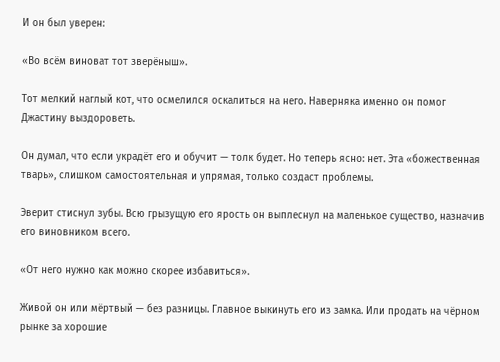И он был уверен:

«Во всём виноват тот зверёныш».

Тот мелкий наглый кот, что осмелился оскалиться на него. Наверняка именно он помог Джастину выздороветь.

Он думал, что если украдёт его и обучит — толк будет. Но теперь ясно: нет. Эта «божественная тварь», слишком самостоятельная и упрямая, только создаст проблемы.

Эверит стиснул зубы. Всю грызущую его ярость он выплеснул на маленькое существо, назначив его виновником всего.

«От него нужно как можно скорее избавиться».

Живой он или мёртвый — без разницы. Главное выкинуть его из замка. Или продать на чёрном рынке за хорошие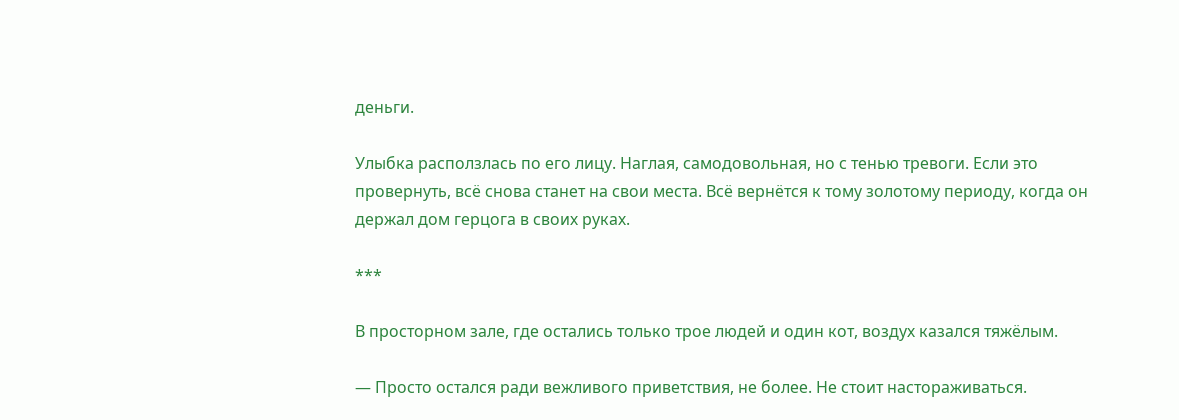деньги.

Улыбка расползлась по его лицу. Наглая, самодовольная, но с тенью тревоги. Если это провернуть, всё снова станет на свои места. Всё вернётся к тому золотому периоду, когда он держал дом герцога в своих руках.

***

В просторном зале, где остались только трое людей и один кот, воздух казался тяжёлым.

— Просто остался ради вежливого приветствия, не более. Не стоит настораживаться.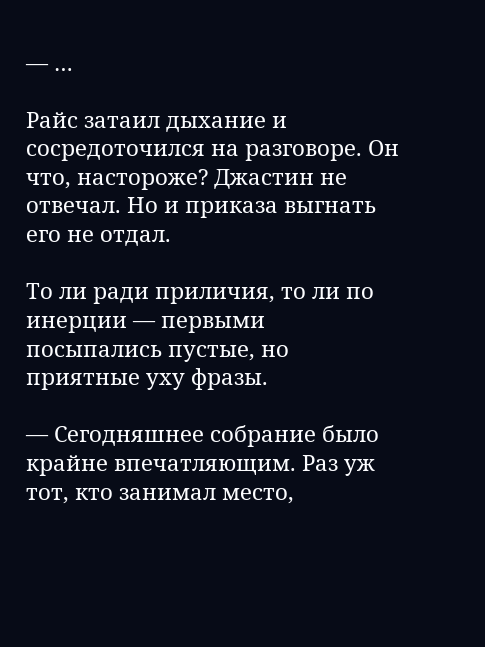— …

Райс затаил дыхание и сосредоточился на разговоре. Он что, настороже? Джастин не отвечал. Но и приказа выгнать его не отдал.

То ли ради приличия, то ли по инерции — первыми посыпались пустые, но приятные уху фразы.

— Сегодняшнее собрание было крайне впечатляющим. Раз уж тот, кто занимал место,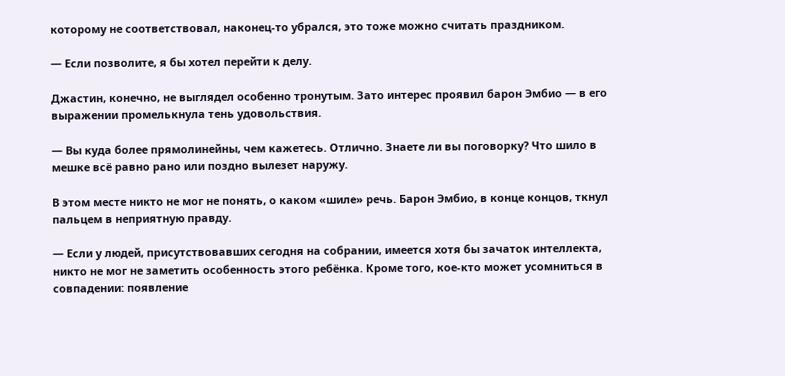которому не соответствовал, наконец-то убрался, это тоже можно считать праздником.

— Если позволите, я бы хотел перейти к делу.

Джастин, конечно, не выглядел особенно тронутым. Зато интерес проявил барон Эмбио — в его выражении промелькнула тень удовольствия.

— Вы куда более прямолинейны, чем кажетесь. Отлично. Знаете ли вы поговорку? Что шило в мешке всё равно рано или поздно вылезет наружу.

В этом месте никто не мог не понять, о каком «шиле» речь. Барон Эмбио, в конце концов, ткнул пальцем в неприятную правду.

— Если у людей, присутствовавших сегодня на собрании, имеется хотя бы зачаток интеллекта, никто не мог не заметить особенность этого ребёнка. Кроме того, кое-кто может усомниться в совпадении: появление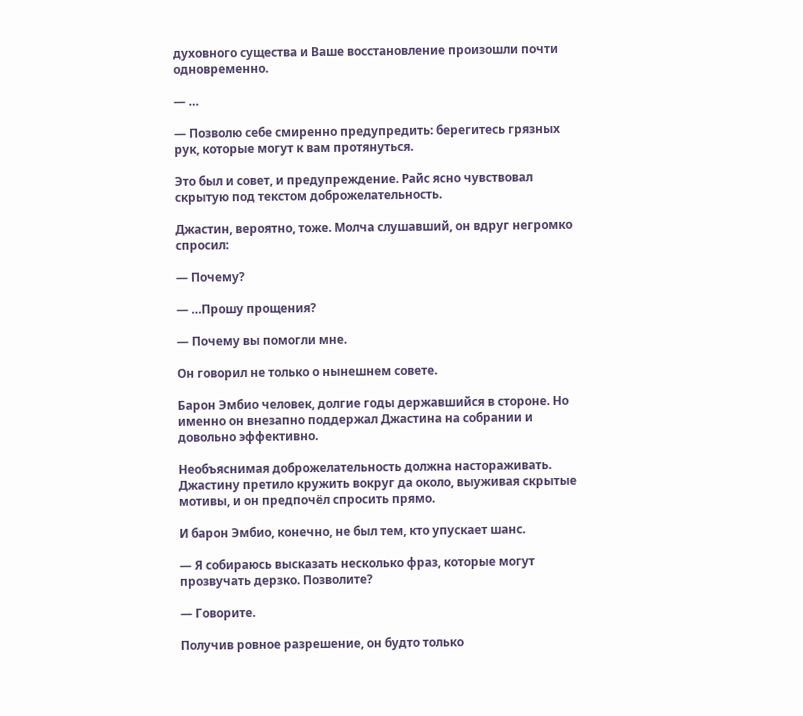духовного существа и Ваше восстановление произошли почти одновременно.

— …

— Позволю себе смиренно предупредить: берегитесь грязных рук, которые могут к вам протянуться.

Это был и совет, и предупреждение. Райс ясно чувствовал скрытую под текстом доброжелательность.

Джастин, вероятно, тоже. Молча слушавший, он вдруг негромко спросил:

— Почему?

— …Прошу прощения?

— Почему вы помогли мне.

Он говорил не только о нынешнем совете.

Барон Эмбио человек, долгие годы державшийся в стороне. Но именно он внезапно поддержал Джастина на собрании и довольно эффективно.

Необъяснимая доброжелательность должна настораживать. Джастину претило кружить вокруг да около, выуживая скрытые мотивы, и он предпочёл спросить прямо.

И барон Эмбио, конечно, не был тем, кто упускает шанс.

— Я собираюсь высказать несколько фраз, которые могут прозвучать дерзко. Позволите?

— Говорите.

Получив ровное разрешение, он будто только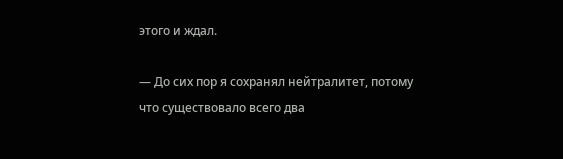этого и ждал.

— До сих пор я сохранял нейтралитет, потому что существовало всего два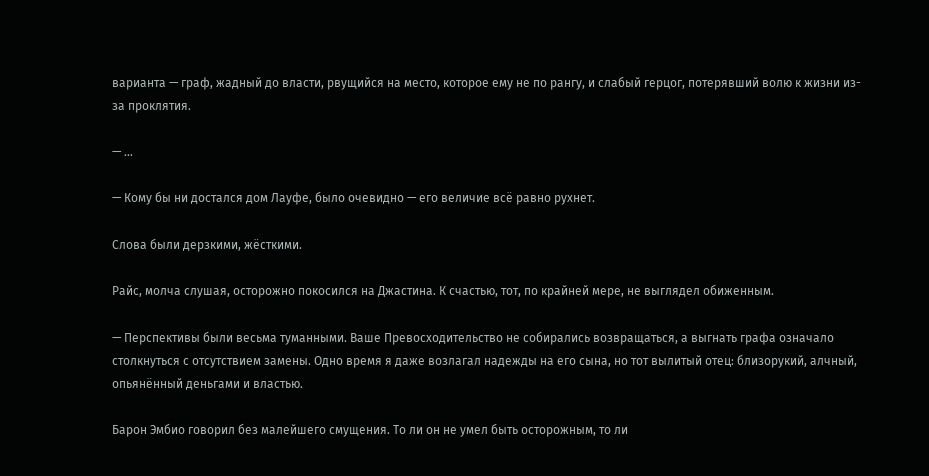варианта — граф, жадный до власти, рвущийся на место, которое ему не по рангу, и слабый герцог, потерявший волю к жизни из-за проклятия.

— …

— Кому бы ни достался дом Лауфе, было очевидно — его величие всё равно рухнет.

Слова были дерзкими, жёсткими.

Райс, молча слушая, осторожно покосился на Джастина. К счастью, тот, по крайней мере, не выглядел обиженным.

— Перспективы были весьма туманными. Ваше Превосходительство не собирались возвращаться, а выгнать графа означало столкнуться с отсутствием замены. Одно время я даже возлагал надежды на его сына, но тот вылитый отец: близорукий, алчный, опьянённый деньгами и властью.

Барон Эмбио говорил без малейшего смущения. То ли он не умел быть осторожным, то ли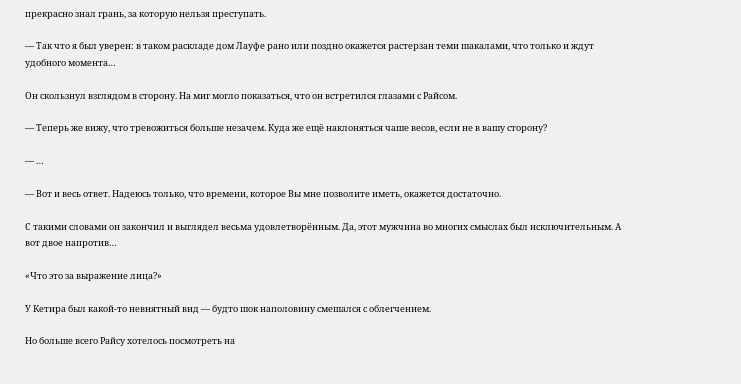прекрасно знал грань, за которую нельзя преступать.

— Так что я был уверен: в таком раскладе дом Лауфе рано или поздно окажется растерзан теми шакалами, что только и ждут удобного момента…

Он скользнул взглядом в сторону. На миг могло показаться, что он встретился глазами с Райсом.

— Теперь же вижу, что тревожиться больше незачем. Куда же ещё наклоняться чаше весов, если не в вашу сторону?

— …

— Вот и весь ответ. Надеюсь только, что времени, которое Вы мне позволите иметь, окажется достаточно.

С такими словами он закончил и выглядел весьма удовлетворённым. Да, этот мужчина во многих смыслах был исключительным. А вот двое напротив…

«Что это за выражение лица?»

У Кетира был какой-то невнятный вид — будто шок наполовину смешался с облегчением.

Но больше всего Райсу хотелось посмотреть на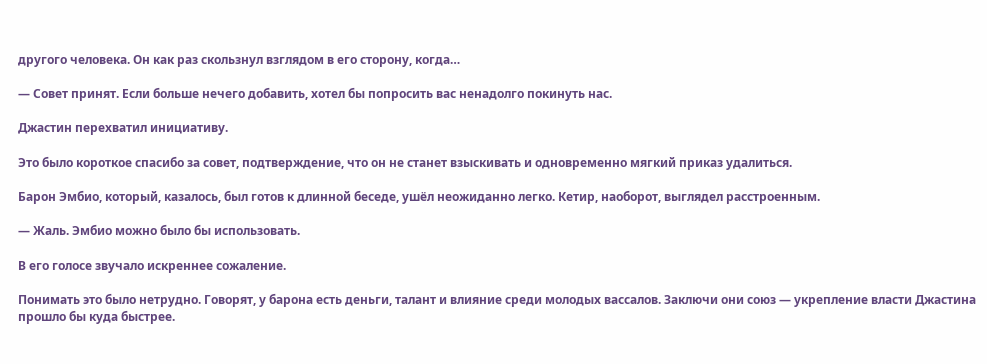другого человека. Он как раз скользнул взглядом в его сторону, когда…

— Совет принят. Если больше нечего добавить, хотел бы попросить вас ненадолго покинуть нас.

Джастин перехватил инициативу.

Это было короткое спасибо за совет, подтверждение, что он не станет взыскивать и одновременно мягкий приказ удалиться.

Барон Эмбио, который, казалось, был готов к длинной беседе, ушёл неожиданно легко. Кетир, наоборот, выглядел расстроенным.

— Жаль. Эмбио можно было бы использовать.

В его голосе звучало искреннее сожаление.

Понимать это было нетрудно. Говорят, у барона есть деньги, талант и влияние среди молодых вассалов. Заключи они союз — укрепление власти Джастина прошло бы куда быстрее.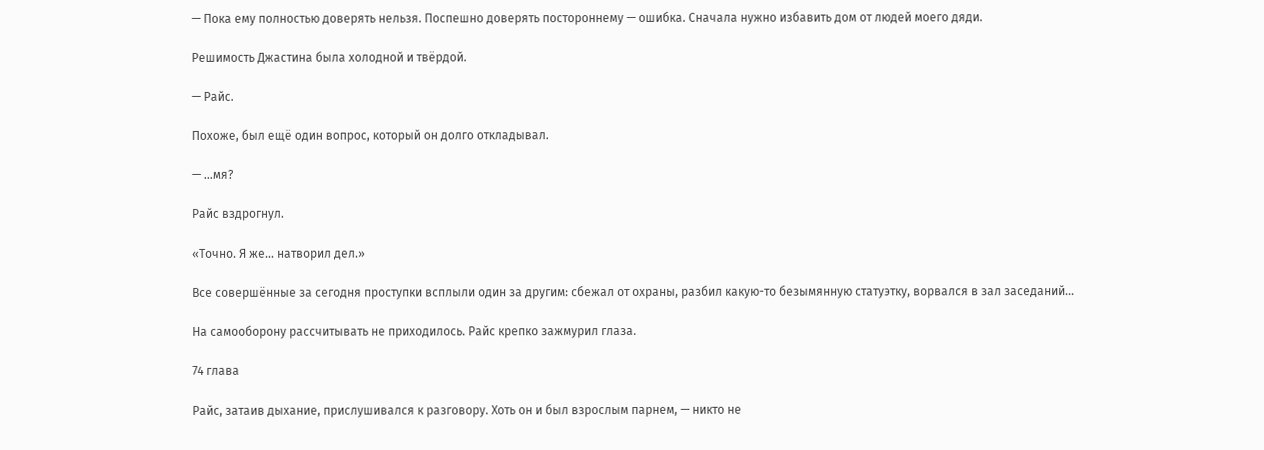— Пока ему полностью доверять нельзя. Поспешно доверять постороннему — ошибка. Сначала нужно избавить дом от людей моего дяди.

Решимость Джастина была холодной и твёрдой.

— Райс.

Похоже, был ещё один вопрос, который он долго откладывал.

— …мя?

Райс вздрогнул.

«Точно. Я же… натворил дел.»

Все совершённые за сегодня проступки всплыли один за другим: сбежал от охраны, разбил какую-то безымянную статуэтку, ворвался в зал заседаний…

На самооборону рассчитывать не приходилось. Райс крепко зажмурил глаза.

74 глава

Райс, затаив дыхание, прислушивался к разговору. Хоть он и был взрослым парнем, — никто не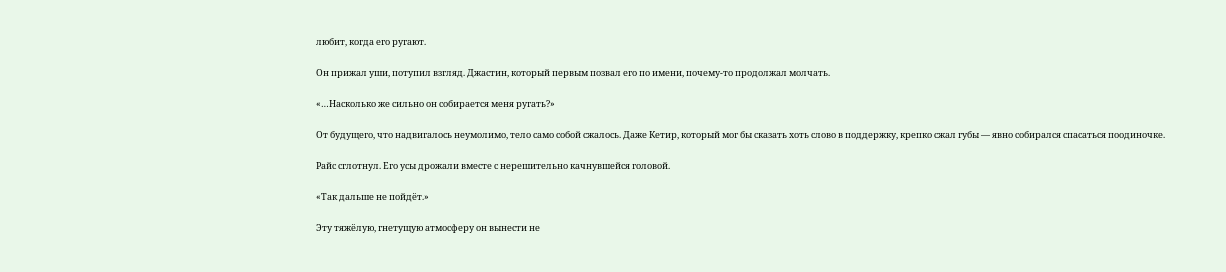любит, когда его ругают.

Он прижал уши, потупил взгляд. Джастин, который первым позвал его по имени, почему-то продолжал молчать.

«…Насколько же сильно он собирается меня ругать?»

От будущего, что надвигалось неумолимо, тело само собой сжалось. Даже Кетир, который мог бы сказать хоть слово в поддержку, крепко сжал губы — явно собирался спасаться поодиночке.

Райс сглотнул. Его усы дрожали вместе с нерешительно качнувшейся головой.

«Так дальше не пойдёт.»

Эту тяжёлую, гнетущую атмосферу он вынести не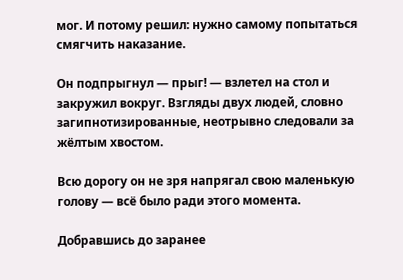мог. И потому решил: нужно самому попытаться смягчить наказание.

Он подпрыгнул — прыг! — взлетел на стол и закружил вокруг. Взгляды двух людей, словно загипнотизированные, неотрывно следовали за жёлтым хвостом.

Всю дорогу он не зря напрягал свою маленькую голову — всё было ради этого момента.

Добравшись до заранее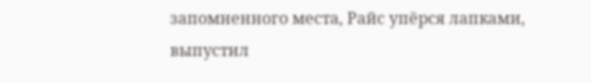запомненного места, Райс упёрся лапками, выпустил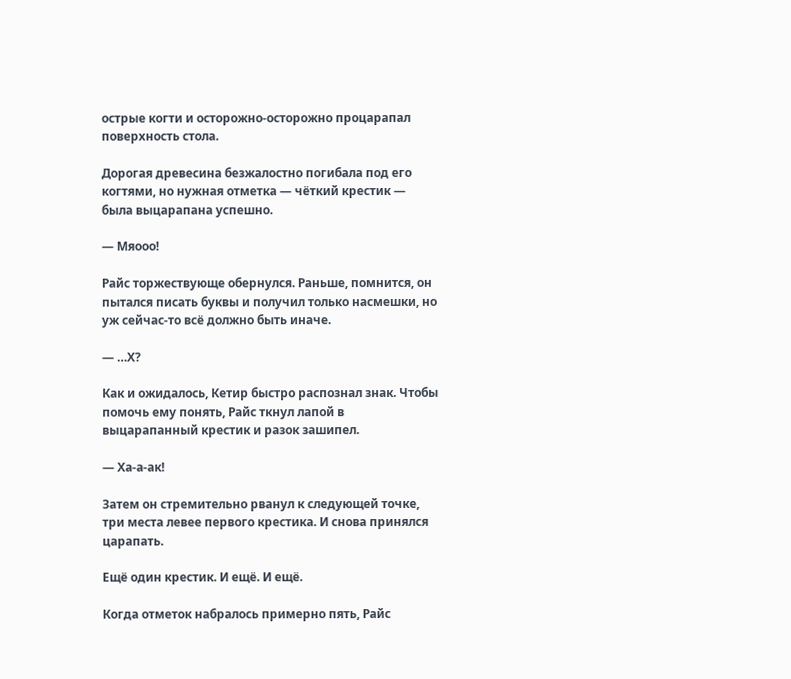острые когти и осторожно-осторожно процарапал поверхность стола.

Дорогая древесина безжалостно погибала под его когтями, но нужная отметка — чёткий крестик — была выцарапана успешно.

— Мяооо!

Райс торжествующе обернулся. Раньше, помнится, он пытался писать буквы и получил только насмешки, но уж сейчас-то всё должно быть иначе.

— …Х?

Как и ожидалось, Кетир быстро распознал знак. Чтобы помочь ему понять, Райс ткнул лапой в выцарапанный крестик и разок зашипел.

— Ха-а-ак!

Затем он стремительно рванул к следующей точке, три места левее первого крестика. И снова принялся царапать.

Ещё один крестик. И ещё. И ещё.

Когда отметок набралось примерно пять, Райс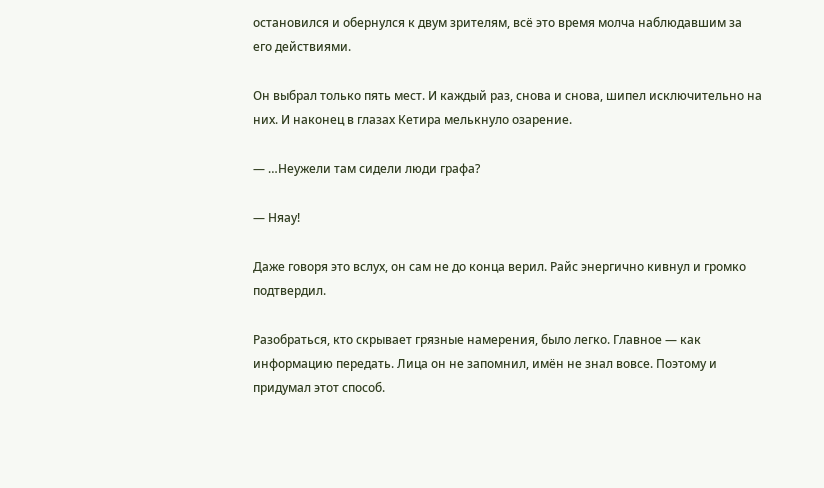остановился и обернулся к двум зрителям, всё это время молча наблюдавшим за его действиями.

Он выбрал только пять мест. И каждый раз, снова и снова, шипел исключительно на них. И наконец в глазах Кетира мелькнуло озарение.

— …Неужели там сидели люди графа?

— Няау!

Даже говоря это вслух, он сам не до конца верил. Райс энергично кивнул и громко подтвердил.

Разобраться, кто скрывает грязные намерения, было легко. Главное — как информацию передать. Лица он не запомнил, имён не знал вовсе. Поэтому и придумал этот способ.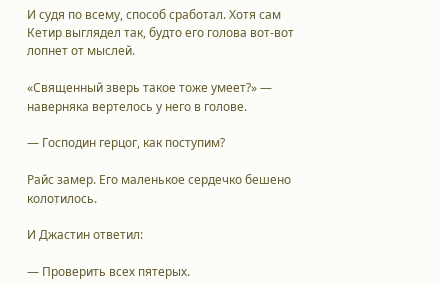И судя по всему, способ сработал. Хотя сам Кетир выглядел так, будто его голова вот-вот лопнет от мыслей.

«Священный зверь такое тоже умеет?» — наверняка вертелось у него в голове.

— Господин герцог, как поступим?

Райс замер. Его маленькое сердечко бешено колотилось.

И Джастин ответил:

— Проверить всех пятерых.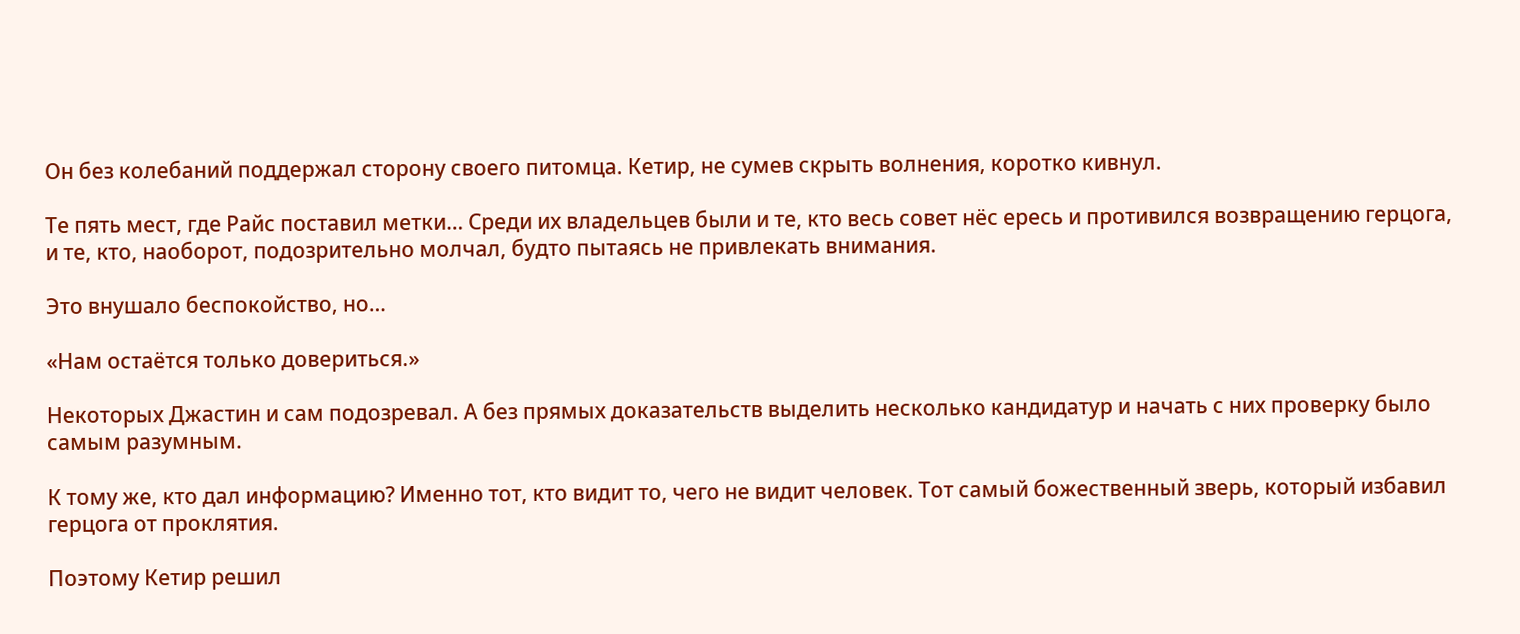Он без колебаний поддержал сторону своего питомца. Кетир, не сумев скрыть волнения, коротко кивнул.

Те пять мест, где Райс поставил метки… Среди их владельцев были и те, кто весь совет нёс ересь и противился возвращению герцога, и те, кто, наоборот, подозрительно молчал, будто пытаясь не привлекать внимания.

Это внушало беспокойство, но…

«Нам остаётся только довериться.»

Некоторых Джастин и сам подозревал. А без прямых доказательств выделить несколько кандидатур и начать с них проверку было самым разумным.

К тому же, кто дал информацию? Именно тот, кто видит то, чего не видит человек. Тот самый божественный зверь, который избавил герцога от проклятия.

Поэтому Кетир решил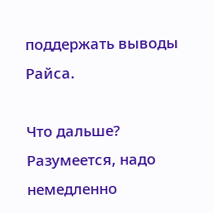поддержать выводы Райса.

Что дальше? Разумеется, надо немедленно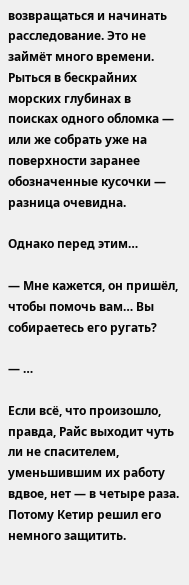возвращаться и начинать расследование. Это не займёт много времени. Рыться в бескрайних морских глубинах в поисках одного обломка — или же собрать уже на поверхности заранее обозначенные кусочки — разница очевидна.

Однако перед этим…

— Мне кажется, он пришёл, чтобы помочь вам… Вы собираетесь его ругать?

— …

Если всё, что произошло, правда, Райс выходит чуть ли не спасителем, уменьшившим их работу вдвое, нет — в четыре раза. Потому Кетир решил его немного защитить.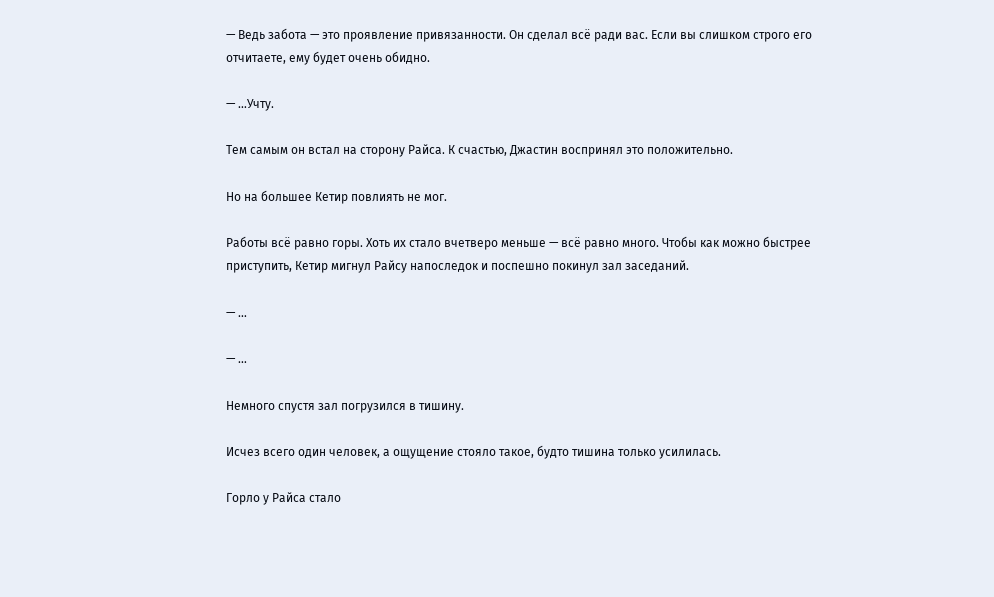— Ведь забота — это проявление привязанности. Он сделал всё ради вас. Если вы слишком строго его отчитаете, ему будет очень обидно.

— …Учту.

Тем самым он встал на сторону Райса. К счастью, Джастин воспринял это положительно.

Но на большее Кетир повлиять не мог.

Работы всё равно горы. Хоть их стало вчетверо меньше — всё равно много. Чтобы как можно быстрее приступить, Кетир мигнул Райсу напоследок и поспешно покинул зал заседаний.

— …

— …

Немного спустя зал погрузился в тишину.

Исчез всего один человек, а ощущение стояло такое, будто тишина только усилилась.

Горло у Райса стало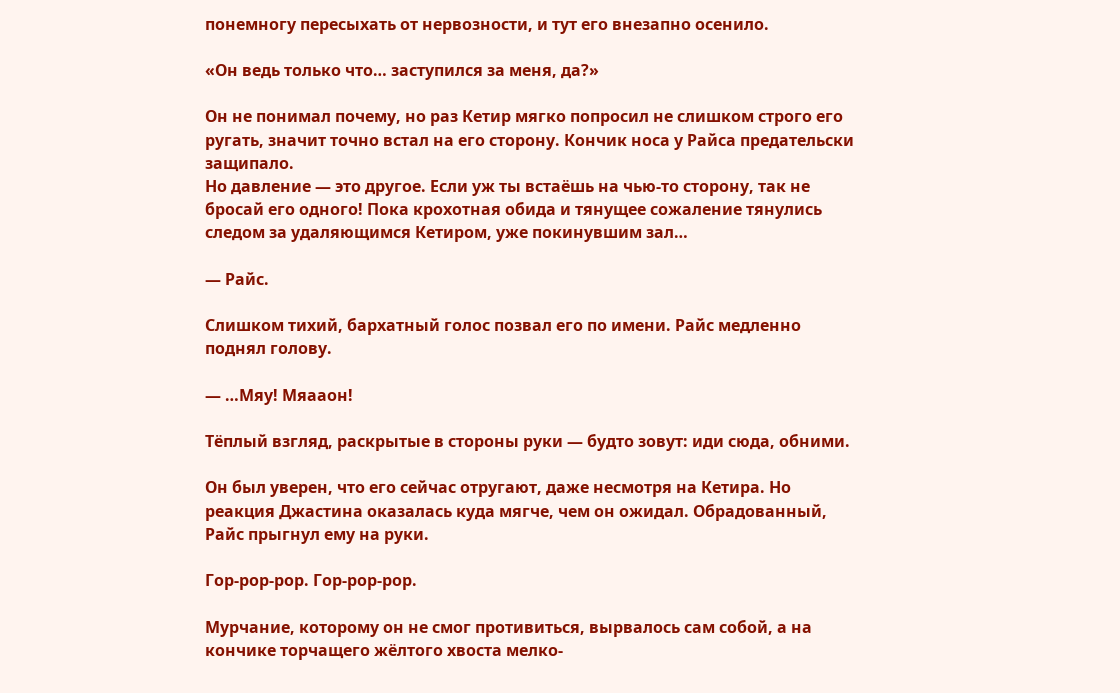понемногу пересыхать от нервозности, и тут его внезапно осенило.

«Он ведь только что… заступился за меня, да?»

Он не понимал почему, но раз Кетир мягко попросил не слишком строго его ругать, значит точно встал на его сторону. Кончик носа у Райса предательски защипало.
Но давление — это другое. Если уж ты встаёшь на чью-то сторону, так не бросай его одного! Пока крохотная обида и тянущее сожаление тянулись следом за удаляющимся Кетиром, уже покинувшим зал…

— Райс.

Слишком тихий, бархатный голос позвал его по имени. Райс медленно поднял голову.

— …Мяу! Мяааон!

Тёплый взгляд, раскрытые в стороны руки — будто зовут: иди сюда, обними.

Он был уверен, что его сейчас отругают, даже несмотря на Кетира. Но реакция Джастина оказалась куда мягче, чем он ожидал. Обрадованный, Райс прыгнул ему на руки.

Гор-рор-рор. Гор-рор-рор.

Мурчание, которому он не смог противиться, вырвалось сам собой, а на кончике торчащего жёлтого хвоста мелко-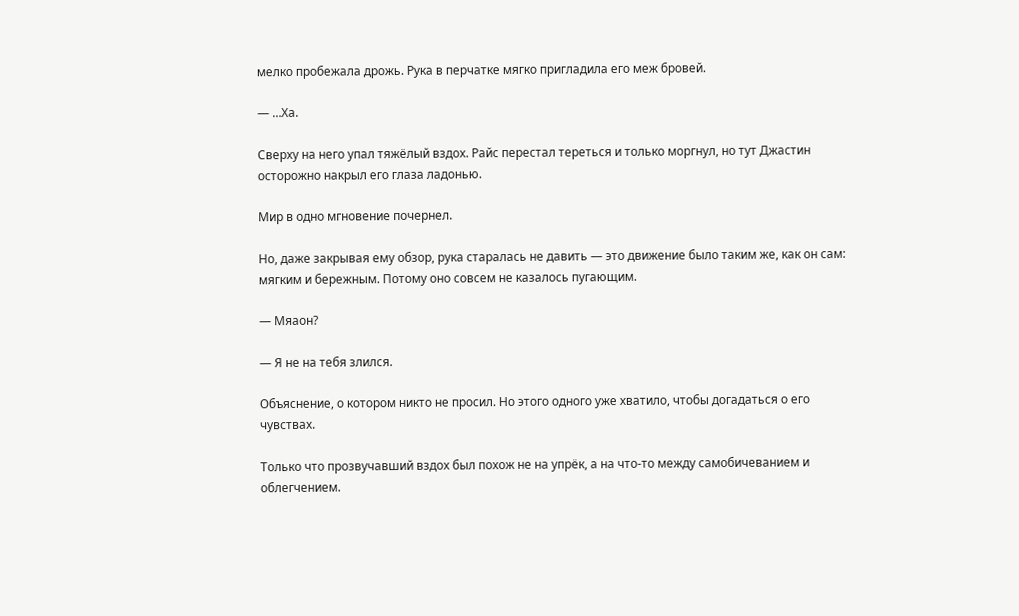мелко пробежала дрожь. Рука в перчатке мягко пригладила его меж бровей.

— …Ха.

Сверху на него упал тяжёлый вздох. Райс перестал тереться и только моргнул, но тут Джастин осторожно накрыл его глаза ладонью.

Мир в одно мгновение почернел.

Но, даже закрывая ему обзор, рука старалась не давить — это движение было таким же, как он сам: мягким и бережным. Потому оно совсем не казалось пугающим.

— Мяаон?

— Я не на тебя злился.

Объяснение, о котором никто не просил. Но этого одного уже хватило, чтобы догадаться о его чувствах.

Только что прозвучавший вздох был похож не на упрёк, а на что-то между самобичеванием и облегчением.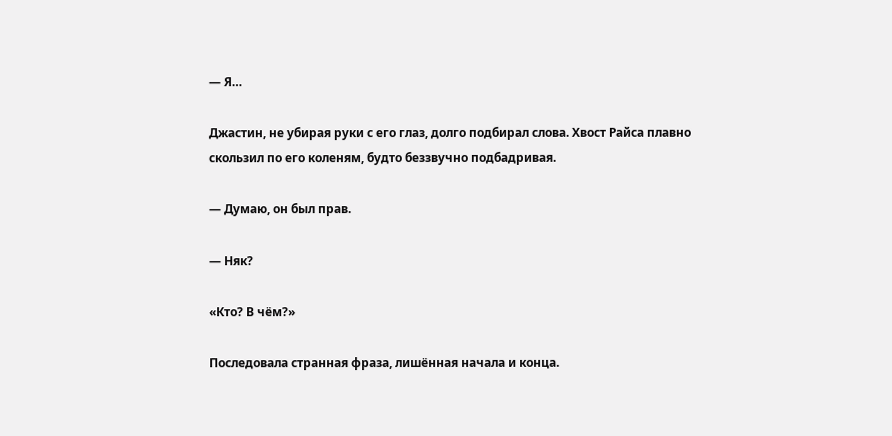— Я…

Джастин, не убирая руки с его глаз, долго подбирал слова. Хвост Райса плавно скользил по его коленям, будто беззвучно подбадривая.

— Думаю, он был прав.

— Няк?

«Кто? В чём?»

Последовала странная фраза, лишённая начала и конца.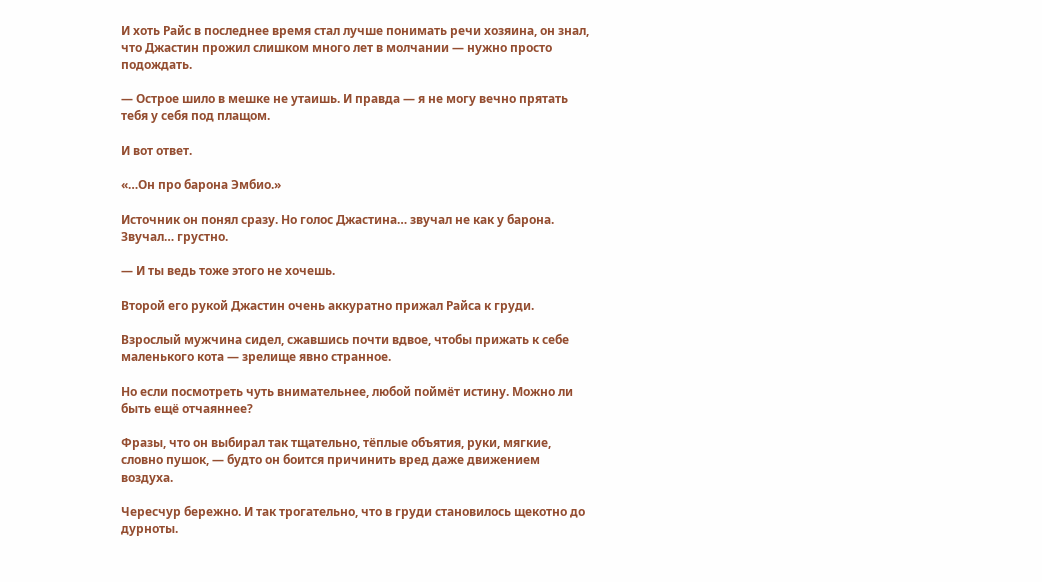И хоть Райс в последнее время стал лучше понимать речи хозяина, он знал, что Джастин прожил слишком много лет в молчании — нужно просто подождать.

— Острое шило в мешке не утаишь. И правда — я не могу вечно прятать тебя у себя под плащом.

И вот ответ.

«…Он про барона Эмбио.»

Источник он понял сразу. Но голос Джастина… звучал не как у барона. Звучал… грустно.

— И ты ведь тоже этого не хочешь.

Второй его рукой Джастин очень аккуратно прижал Райса к груди.

Взрослый мужчина сидел, сжавшись почти вдвое, чтобы прижать к себе маленького кота — зрелище явно странное.

Но если посмотреть чуть внимательнее, любой поймёт истину. Можно ли быть ещё отчаяннее?

Фразы, что он выбирал так тщательно, тёплые объятия, руки, мягкие, словно пушок, — будто он боится причинить вред даже движением воздуха.

Чересчур бережно. И так трогательно, что в груди становилось щекотно до дурноты.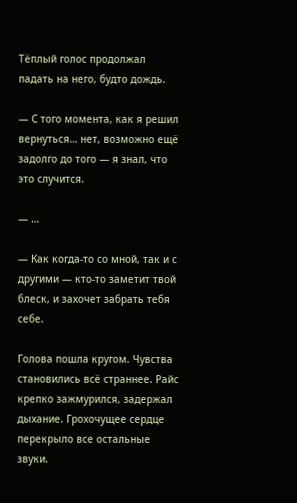Тёплый голос продолжал падать на него, будто дождь.

— С того момента, как я решил вернуться… нет, возможно ещё задолго до того — я знал, что это случится.

— …

— Как когда-то со мной, так и с другими — кто-то заметит твой блеск, и захочет забрать тебя себе.

Голова пошла кругом. Чувства становились всё страннее. Райс крепко зажмурился, задержал дыхание. Грохочущее сердце перекрыло все остальные звуки.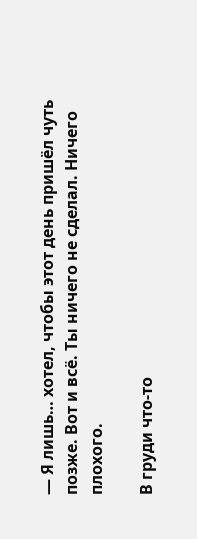— Я лишь… хотел, чтобы этот день пришёл чуть позже. Вот и всё. Ты ничего не сделал. Ничего плохого.

В груди что-то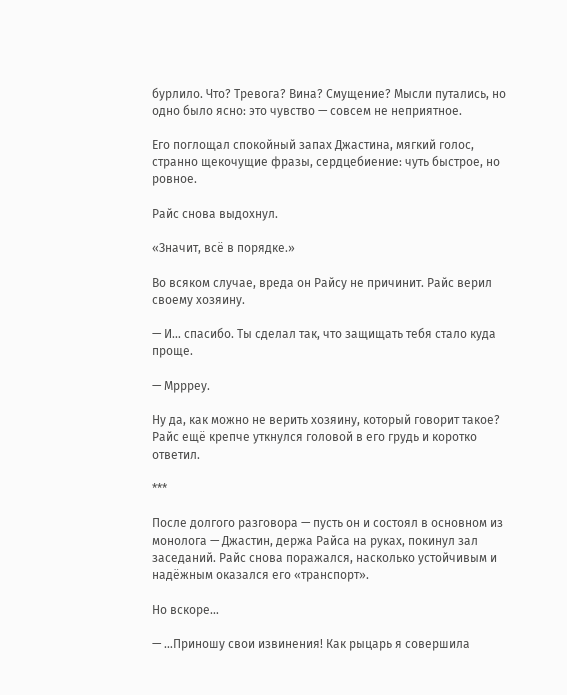бурлило. Что? Тревога? Вина? Смущение? Мысли путались, но одно было ясно: это чувство — совсем не неприятное.

Его поглощал спокойный запах Джастина, мягкий голос, странно щекочущие фразы, сердцебиение: чуть быстрое, но ровное.

Райс снова выдохнул.

«Значит, всё в порядке.»

Во всяком случае, вреда он Райсу не причинит. Райс верил своему хозяину.

— И… спасибо. Ты сделал так, что защищать тебя стало куда проще.

— Мррреу.

Ну да, как можно не верить хозяину, который говорит такое? Райс ещё крепче уткнулся головой в его грудь и коротко ответил.

***

После долгого разговора — пусть он и состоял в основном из монолога — Джастин, держа Райса на руках, покинул зал заседаний. Райс снова поражался, насколько устойчивым и надёжным оказался его «транспорт».

Но вскоре…

— …Приношу свои извинения! Как рыцарь я совершила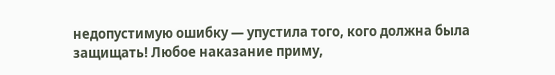недопустимую ошибку — упустила того, кого должна была защищать! Любое наказание приму,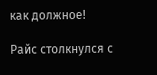как должное!

Райс столкнулся с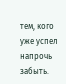тем, кого уже успел напрочь забыть.